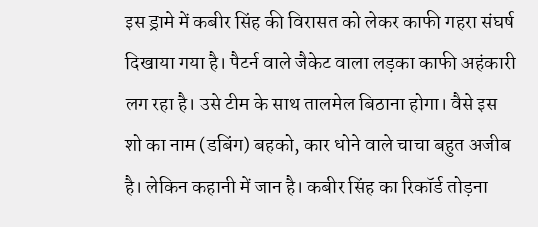इस ड्रामे में कबीर सिंह की विरासत को लेकर काफी गहरा संघर्ष दिखाया गया है। पैटर्न वाले जैकेट वाला लड़का काफी अहंकारी लग रहा है। उसे टीम के साथ तालमेल बिठाना होगा। वैसे इस शो का नाम (डबिंग) बहको, कार धोने वाले चाचा बहुत अजीब है। लेकिन कहानी में जान है। कबीर सिंह का रिकॉर्ड तोड़ना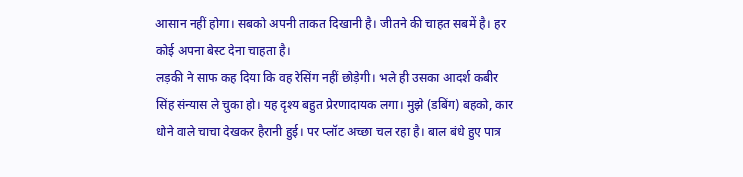आसान नहीं होगा। सबको अपनी ताकत दिखानी है। जीतने की चाहत सबमें है। हर कोई अपना बेस्ट देना चाहता है।
लड़की ने साफ कह दिया कि वह रेसिंग नहीं छोड़ेगी। भले ही उसका आदर्श कबीर सिंह संन्यास ले चुका हो। यह दृश्य बहुत प्रेरणादायक लगा। मुझे (डबिंग) बहको, कार धोने वाले चाचा देखकर हैरानी हुई। पर प्लॉट अच्छा चल रहा है। बाल बंधे हुए पात्र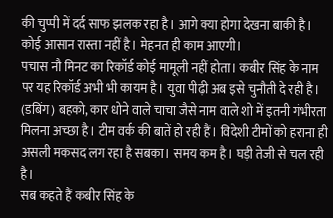की चुप्पी में दर्द साफ झलक रहा है। आगे क्या होगा देखना बाकी है। कोई आसान रास्ता नहीं है। मेहनत ही काम आएगी।
पचास नौ मिनट का रिकॉर्ड कोई मामूली नहीं होता। कबीर सिंह के नाम पर यह रिकॉर्ड अभी भी कायम है। युवा पीढ़ी अब इसे चुनौती दे रही है। (डबिंग) बहको, कार धोने वाले चाचा जैसे नाम वाले शो में इतनी गंभीरता मिलना अच्छा है। टीम वर्क की बातें हो रही हैं। विदेशी टीमों को हराना ही असली मकसद लग रहा है सबका। समय कम है। घड़ी तेजी से चल रही है।
सब कहते हैं कबीर सिंह के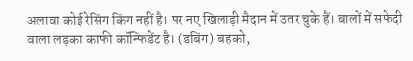अलावा कोई रेसिंग किंग नहीं है। पर नए खिलाड़ी मैदान में उतर चुके हैं। बालों में सफेदी वाला लड़का काफी कॉन्फिडेंट है। (डबिंग) बहको,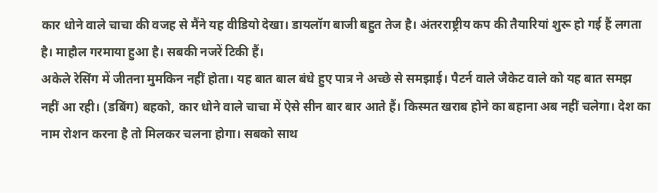कार धोने वाले चाचा की वजह से मैंने यह वीडियो देखा। डायलॉग बाजी बहुत तेज है। अंतरराष्ट्रीय कप की तैयारियां शुरू हो गई हैं लगता है। माहौल गरमाया हुआ है। सबकी नजरें टिकी हैं।
अकेले रेसिंग में जीतना मुमकिन नहीं होता। यह बात बाल बंधे हुए पात्र ने अच्छे से समझाई। पैटर्न वाले जैकेट वाले को यह बात समझ नहीं आ रही। (डबिंग) बहको, कार धोने वाले चाचा में ऐसे सीन बार बार आते हैं। किस्मत खराब होने का बहाना अब नहीं चलेगा। देश का नाम रोशन करना है तो मिलकर चलना होगा। सबको साथ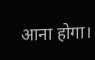आना होगा।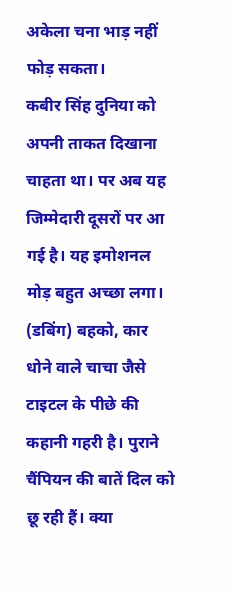अकेला चना भाड़ नहीं फोड़ सकता।
कबीर सिंह दुनिया को अपनी ताकत दिखाना चाहता था। पर अब यह जिम्मेदारी दूसरों पर आ गई है। यह इमोशनल मोड़ बहुत अच्छा लगा। (डबिंग) बहको, कार धोने वाले चाचा जैसे टाइटल के पीछे की कहानी गहरी है। पुराने चैंपियन की बातें दिल को छू रही हैं। क्या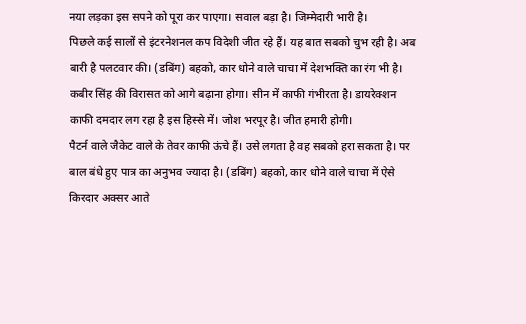नया लड़का इस सपने को पूरा कर पाएगा। सवाल बड़ा है। जिम्मेदारी भारी है।
पिछले कई सालों से इंटरनेशनल कप विदेशी जीत रहे हैं। यह बात सबको चुभ रही है। अब बारी है पलटवार की। (डबिंग) बहको, कार धोने वाले चाचा में देशभक्ति का रंग भी है। कबीर सिंह की विरासत को आगे बढ़ाना होगा। सीन में काफी गंभीरता है। डायरेक्शन काफी दमदार लग रहा है इस हिस्से में। जोश भरपूर है। जीत हमारी होगी।
पैटर्न वाले जैकेट वाले के तेवर काफी ऊंचे हैं। उसे लगता है वह सबको हरा सकता है। पर बाल बंधे हुए पात्र का अनुभव ज्यादा है। (डबिंग) बहको, कार धोने वाले चाचा में ऐसे किरदार अक्सर आते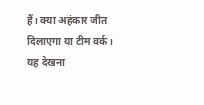हैं। क्या अहंकार जीत दिलाएगा या टीम वर्क। यह देखना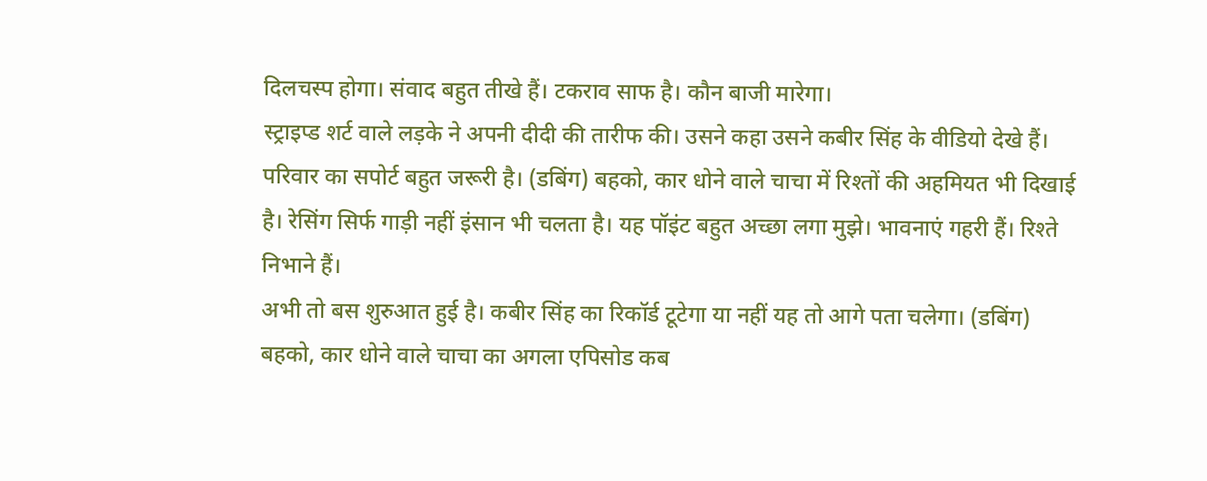दिलचस्प होगा। संवाद बहुत तीखे हैं। टकराव साफ है। कौन बाजी मारेगा।
स्ट्राइप्ड शर्ट वाले लड़के ने अपनी दीदी की तारीफ की। उसने कहा उसने कबीर सिंह के वीडियो देखे हैं। परिवार का सपोर्ट बहुत जरूरी है। (डबिंग) बहको, कार धोने वाले चाचा में रिश्तों की अहमियत भी दिखाई है। रेसिंग सिर्फ गाड़ी नहीं इंसान भी चलता है। यह पॉइंट बहुत अच्छा लगा मुझे। भावनाएं गहरी हैं। रिश्ते निभाने हैं।
अभी तो बस शुरुआत हुई है। कबीर सिंह का रिकॉर्ड टूटेगा या नहीं यह तो आगे पता चलेगा। (डबिंग) बहको, कार धोने वाले चाचा का अगला एपिसोड कब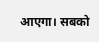आएगा। सबको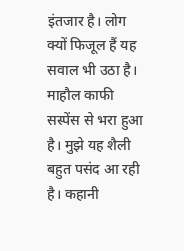इंतजार है। लोग क्यों फिजूल हैं यह सवाल भी उठा है। माहौल काफी सस्पेंस से भरा हुआ है। मुझे यह शैली बहुत पसंद आ रही है। कहानी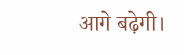आगे बढ़ेगी।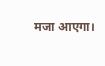मजा आएगा।